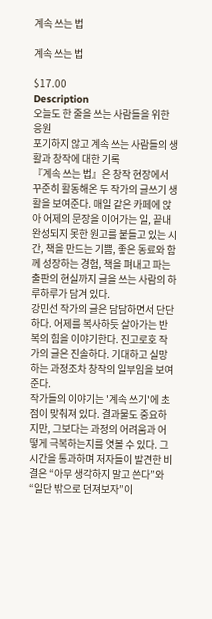계속 쓰는 법

계속 쓰는 법

$17.00
Description
오늘도 한 줄을 쓰는 사람들을 위한 응원
포기하지 않고 계속 쓰는 사람들의 생활과 창작에 대한 기록
『계속 쓰는 법』은 창작 현장에서 꾸준히 활동해온 두 작가의 글쓰기 생활을 보여준다. 매일 같은 카페에 앉아 어제의 문장을 이어가는 일, 끝내 완성되지 못한 원고를 붙들고 있는 시간, 책을 만드는 기쁨, 좋은 동료와 함께 성장하는 경험, 책을 펴내고 파는 출판의 현실까지 글을 쓰는 사람의 하루하루가 담겨 있다.
강민선 작가의 글은 담담하면서 단단하다. 어제를 복사하듯 살아가는 반복의 힘을 이야기한다. 진고로호 작가의 글은 진솔하다. 기대하고 실망하는 과정조차 창작의 일부임을 보여준다.
작가들의 이야기는 '계속 쓰기'에 초점이 맞춰져 있다. 결과물도 중요하지만, 그보다는 과정의 어려움과 어떻게 극복하는지를 엿볼 수 있다. 그 시간을 통과하며 저자들이 발견한 비결은 “아무 생각하지 말고 쓴다”와 “일단 밖으로 던져보자”이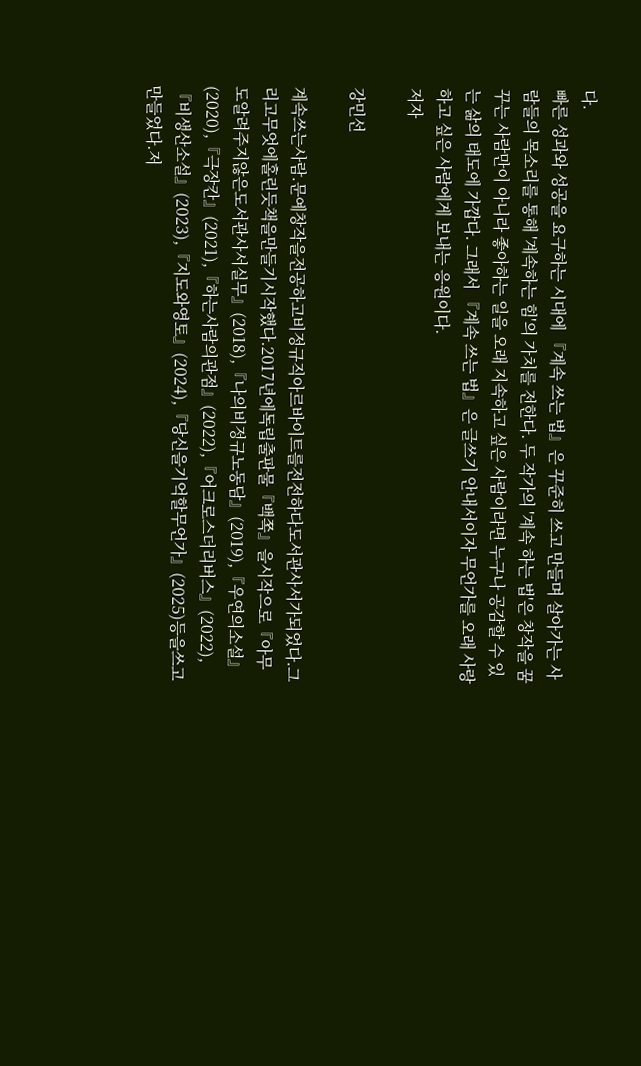다.
빠른 성과와 성공을 요구하는 시대에 『계속 쓰는 법』은 꾸준히 쓰고 만들며 살아가는 사람들의 목소리를 통해 '계속하는 힘'의 가치를 전한다. 두 작가의 '계속 하는 법'은 창작을 꿈꾸는 사람만이 아니라 좋아하는 일을 오래 지속하고 싶은 사람이라면 누구나 공감할 수 있는 삶의 태도에 가깝다. 그래서 『계속 쓰는 법』은 글쓰기 안내서이자 무언가를 오래 사랑하고 싶은 사람에게 보내는 응원이다.
저자

강민선

계속쓰는사람.문예창작을전공하고비정규직아르바이트를전전하다도서관사서가되었다.그리고무엇에홀린듯책을만들기시작했다.2017년에독립출판물『백쪽』을시작으로『아무도알려주지않은도서관사서실무』(2018),『나의비정규노동담』(2019),『우연의소설』(2020),『극장칸』(2021),『하는사람의관점』(2022),『어크로스더리버스』(2022),『비생산소설』(2023),『지도와영토』(2024),『당신을기억할무언가』(2025)등을쓰고만들었다.저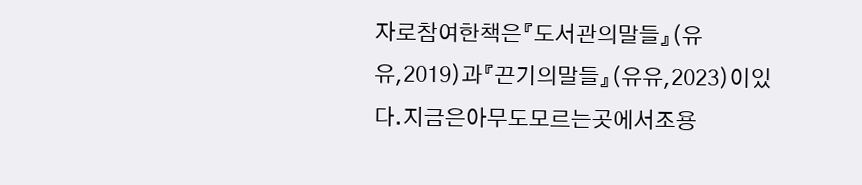자로참여한책은『도서관의말들』(유유,2019)과『끈기의말들』(유유,2023)이있다.지금은아무도모르는곳에서조용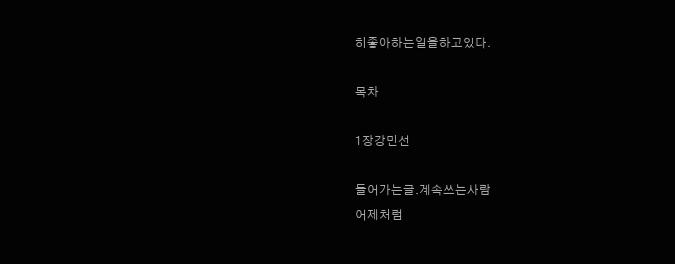히좋아하는일을하고있다.

목차

1장강민선

들어가는글.계속쓰는사람
어제처럼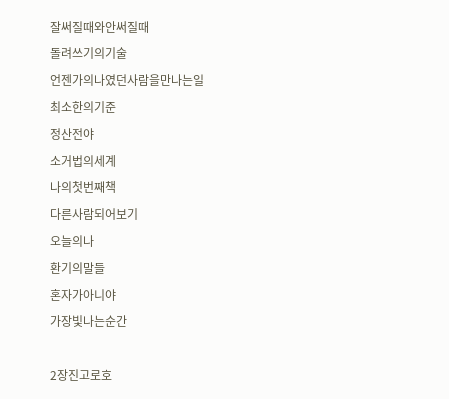잘써질때와안써질때
돌려쓰기의기술
언젠가의나였던사람을만나는일
최소한의기준
정산전야
소거법의세계
나의첫번째책
다른사람되어보기
오늘의나
환기의말들
혼자가아니야
가장빛나는순간

2장진고로호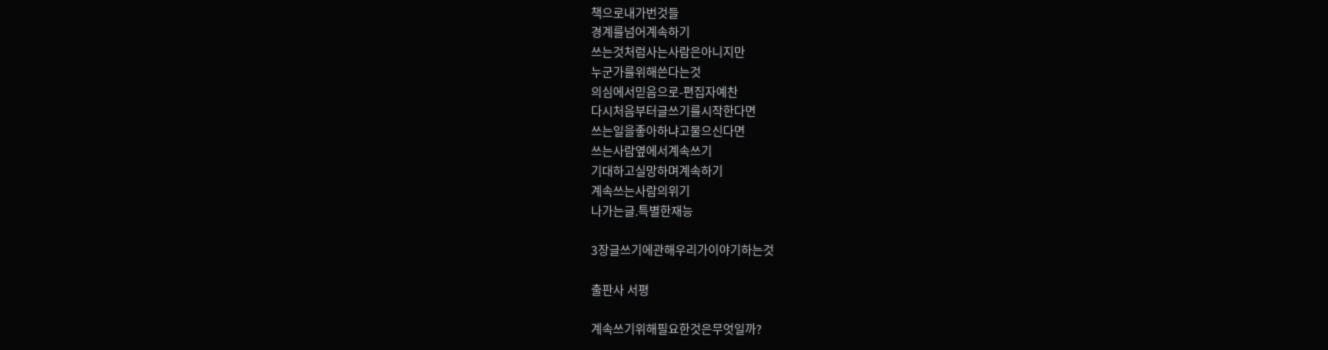책으로내가번것들
경계를넘어계속하기
쓰는것처럼사는사람은아니지만
누군가를위해쓴다는것
의심에서믿음으로-편집자예찬
다시처음부터글쓰기를시작한다면
쓰는일을좋아하냐고물으신다면
쓰는사람옆에서계속쓰기
기대하고실망하며계속하기
계속쓰는사람의위기
나가는글.특별한재능

3장글쓰기에관해우리가이야기하는것

출판사 서평

계속쓰기위해필요한것은무엇일까?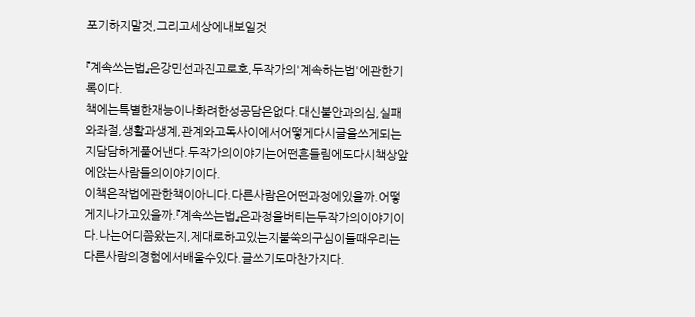포기하지말것,그리고세상에내보일것

『계속쓰는법』은강민선과진고로호,두작가의'계속하는법'에관한기록이다.
책에는특별한재능이나화려한성공담은없다.대신불안과의심,실패와좌절,생활과생계,관계와고독사이에서어떻게다시글을쓰게되는지담담하게풀어낸다.두작가의이야기는어떤흔들림에도다시책상앞에앉는사람들의이야기이다.
이책은작법에관한책이아니다.다른사람은어떤과정에있을까.어떻게지나가고있을까.『계속쓰는법』은과정을버티는두작가의이야기이다.나는어디쯤왔는지,제대로하고있는지불쑥의구심이들때우리는다른사람의경험에서배울수있다.글쓰기도마찬가지다.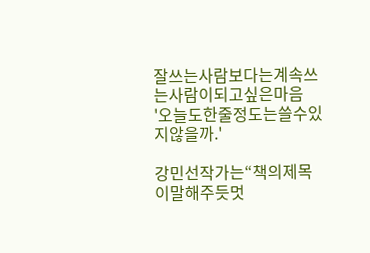잘쓰는사람보다는계속쓰는사람이되고싶은마음
'오늘도한줄정도는쓸수있지않을까.'

강민선작가는“책의제목이말해주듯멋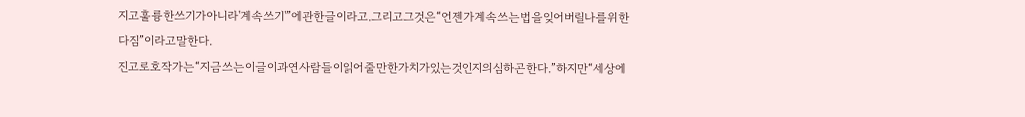지고훌륭한쓰기가아니라'계속쓰기'”에관한글이라고.그리고그것은“언젠가계속쓰는법을잊어버릴나를위한다짐”이라고말한다.
진고로호작가는“지금쓰는이글이과연사람들이읽어줄만한가치가있는것인지의심하곤한다.”하지만“세상에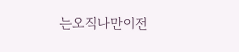는오직나만이전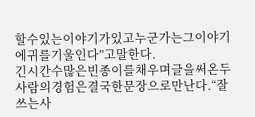할수있는이야기가있고누군가는그이야기에귀를기울인다”고말한다.
긴시간수많은빈종이를채우며글을써온두사람의경험은결국한문장으로만난다.“잘쓰는사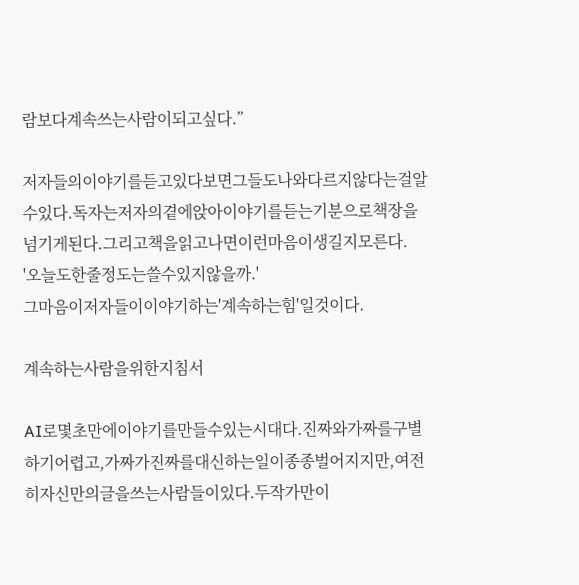람보다계속쓰는사람이되고싶다.”

저자들의이야기를듣고있다보면그들도나와다르지않다는걸알수있다.독자는저자의곁에앉아이야기를듣는기분으로책장을넘기게된다.그리고책을읽고나면이런마음이생길지모른다.
'오늘도한줄정도는쓸수있지않을까.'
그마음이저자들이이야기하는'계속하는힘'일것이다.

계속하는사람을위한지침서

AI로몇초만에이야기를만들수있는시대다.진짜와가짜를구별하기어렵고,가짜가진짜를대신하는일이종종벌어지지만,여전히자신만의글을쓰는사람들이있다.두작가만이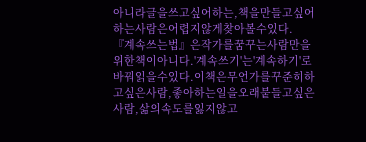아니라글을쓰고싶어하는,책을만들고싶어하는사람은어렵지않게찾아볼수있다.
『계속쓰는법』은작가를꿈꾸는사람만을위한책이아니다.'계속쓰기'는'계속하기'로바꿔읽을수있다.이책은무언가를꾸준히하고싶은사람,좋아하는일을오래붙들고싶은사람,삶의속도를잃지않고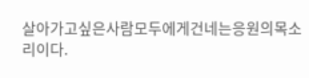살아가고싶은사람모두에게건네는응원의목소리이다.